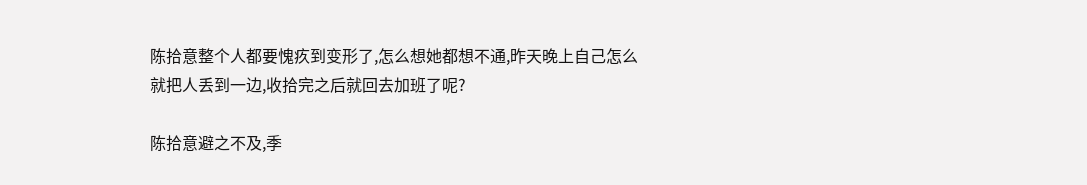陈拾意整个人都要愧疚到变形了,怎么想她都想不通,昨天晚上自己怎么就把人丢到一边,收拾完之后就回去加班了呢?

陈拾意避之不及,季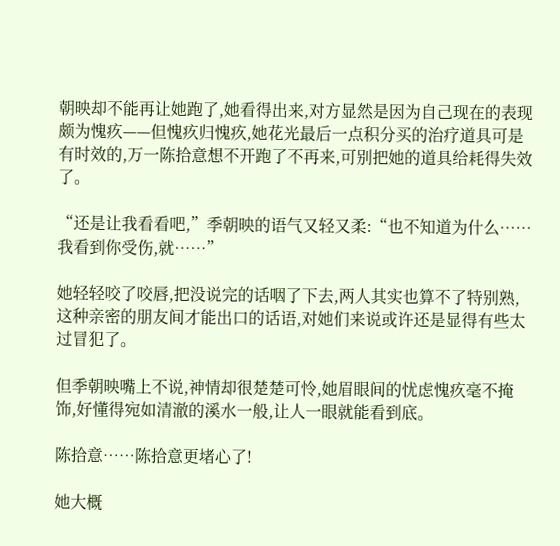朝映却不能再让她跑了,她看得出来,对方显然是因为自己现在的表现颇为愧疚——但愧疚归愧疚,她花光最后一点积分买的治疗道具可是有时效的,万一陈拾意想不开跑了不再来,可别把她的道具给耗得失效了。

“还是让我看看吧,”季朝映的语气又轻又柔:“也不知道为什么……我看到你受伤,就……”

她轻轻咬了咬唇,把没说完的话咽了下去,两人其实也算不了特别熟,这种亲密的朋友间才能出口的话语,对她们来说或许还是显得有些太过冒犯了。

但季朝映嘴上不说,神情却很楚楚可怜,她眉眼间的忧虑愧疚毫不掩饰,好懂得宛如清澈的溪水一般,让人一眼就能看到底。

陈拾意……陈拾意更堵心了!

她大概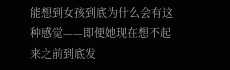能想到女孩到底为什么会有这种感觉——即便她现在想不起来之前到底发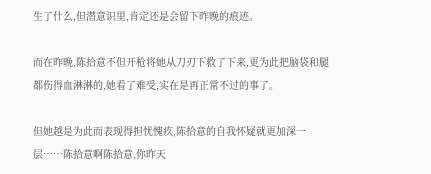生了什么,但潜意识里,肯定还是会留下昨晚的痕迹。

而在昨晚,陈拾意不但开枪将她从刀刃下救了下来,更为此把脑袋和腿都伤得血淋淋的,她看了难受,实在是再正常不过的事了。

但她越是为此而表现得担忧愧疚,陈拾意的自我怀疑就更加深一层……陈拾意啊陈拾意,你昨天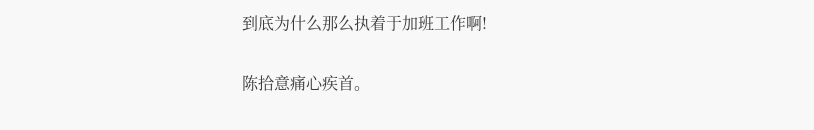到底为什么那么执着于加班工作啊!

陈拾意痛心疾首。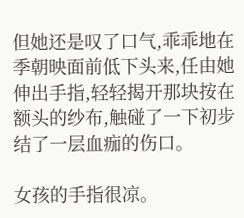但她还是叹了口气,乖乖地在季朝映面前低下头来,任由她伸出手指,轻轻揭开那块按在额头的纱布,触碰了一下初步结了一层血痂的伤口。

女孩的手指很凉。